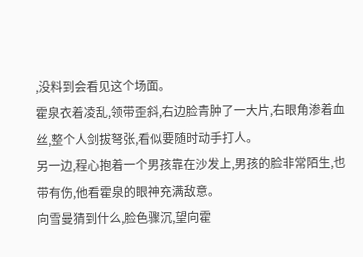,没料到会看见这个场面。
霍泉衣着凌乱,领带歪斜,右边脸青肿了一大片,右眼角渗着血丝,整个人剑拔弩张,看似要随时动手打人。
另一边,程心抱着一个男孩靠在沙发上,男孩的脸非常陌生,也带有伤,他看霍泉的眼神充满敌意。
向雪曼猜到什么,脸色骤沉,望向霍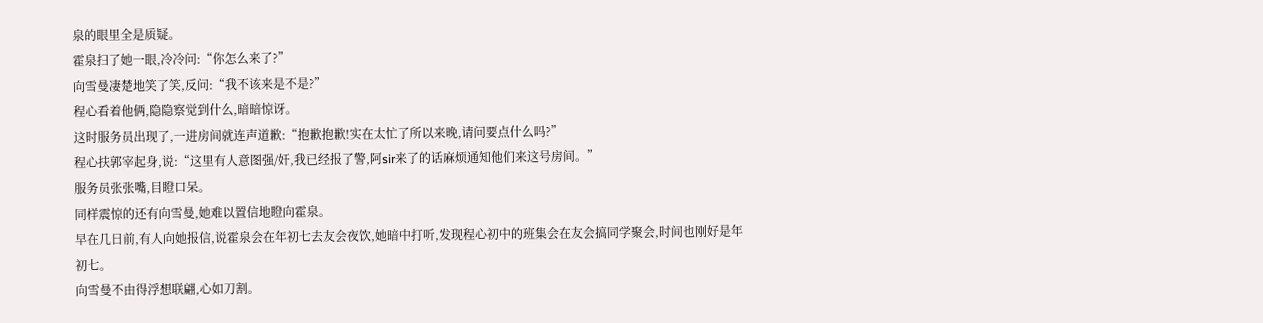泉的眼里全是质疑。
霍泉扫了她一眼,冷冷问:“你怎么来了?”
向雪曼凄楚地笑了笑,反问:“我不该来是不是?”
程心看着他俩,隐隐察觉到什么,暗暗惊讶。
这时服务员出现了,一进房间就连声道歉:“抱歉抱歉!实在太忙了所以来晚,请问要点什么吗?”
程心扶郭宰起身,说:“这里有人意图强/奸,我已经报了警,阿sir来了的话麻烦通知他们来这号房间。”
服务员张张嘴,目瞪口呆。
同样震惊的还有向雪曼,她难以置信地瞪向霍泉。
早在几日前,有人向她报信,说霍泉会在年初七去友会夜饮,她暗中打听,发现程心初中的班集会在友会搞同学聚会,时间也刚好是年初七。
向雪曼不由得浮想联翩,心如刀割。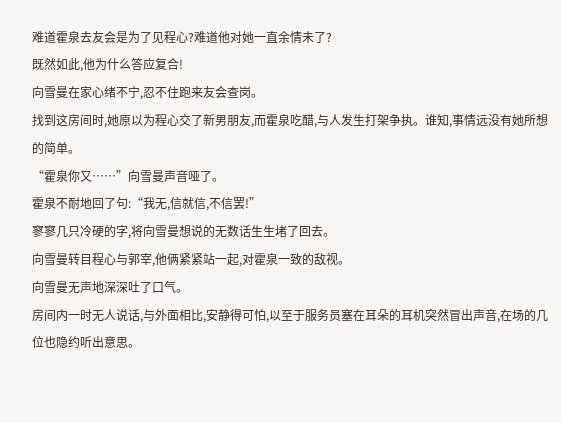难道霍泉去友会是为了见程心?难道他对她一直余情未了?
既然如此,他为什么答应复合!
向雪曼在家心绪不宁,忍不住跑来友会查岗。
找到这房间时,她原以为程心交了新男朋友,而霍泉吃醋,与人发生打架争执。谁知,事情远没有她所想的简单。
“霍泉你又……”向雪曼声音哑了。
霍泉不耐地回了句:“我无,信就信,不信罢!”
寥寥几只冷硬的字,将向雪曼想说的无数话生生堵了回去。
向雪曼转目程心与郭宰,他俩紧紧站一起,对霍泉一致的敌视。
向雪曼无声地深深吐了口气。
房间内一时无人说话,与外面相比,安静得可怕,以至于服务员塞在耳朵的耳机突然冒出声音,在场的几位也隐约听出意思。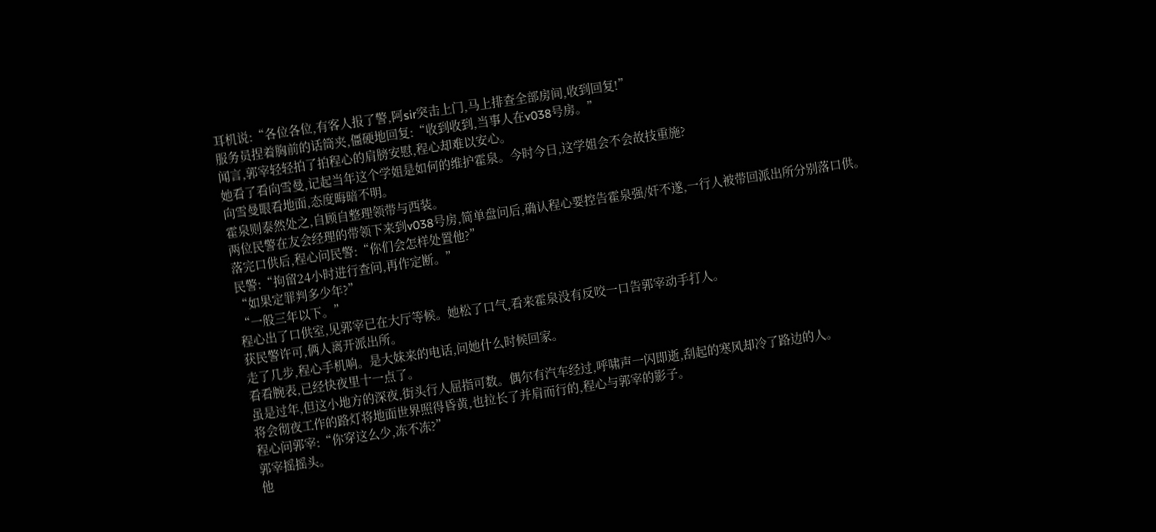耳机说:“各位各位,有客人报了警,阿sir突击上门,马上排查全部房间,收到回复!”
服务员捏着胸前的话筒夹,僵硬地回复:“收到收到,当事人在v038号房。”
闻言,郭宰轻轻拍了拍程心的肩膀安慰,程心却难以安心。
她看了看向雪曼,记起当年这个学姐是如何的维护霍泉。今时今日,这学姐会不会故技重施?
向雪曼眼看地面,态度晦暗不明。
霍泉则泰然处之,自顾自整理领带与西装。
两位民警在友会经理的带领下来到v038号房,简单盘问后,确认程心要控告霍泉强/奸不遂,一行人被带回派出所分别落口供。
落完口供后,程心问民警:“你们会怎样处置他?”
民警:“拘留24小时进行查问,再作定断。”
“如果定罪判多少年?”
“一般三年以下。”
程心出了口供室,见郭宰已在大厅等候。她松了口气,看来霍泉没有反咬一口告郭宰动手打人。
获民警许可,俩人离开派出所。
走了几步,程心手机响。是大妹来的电话,问她什么时候回家。
看看腕表,已经快夜里十一点了。
虽是过年,但这小地方的深夜,街头行人屈指可数。偶尔有汽车经过,呼啸声一闪即逝,刮起的寒风却冷了路边的人。
将会彻夜工作的路灯将地面世界照得昏黄,也拉长了并肩而行的,程心与郭宰的影子。
程心问郭宰:“你穿这么少,冻不冻?”
郭宰摇摇头。
他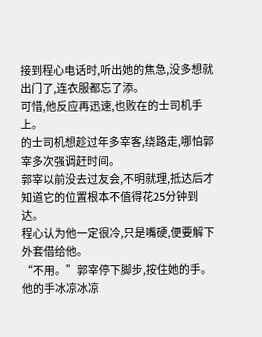接到程心电话时,听出她的焦急,没多想就出门了,连衣服都忘了添。
可惜,他反应再迅速,也败在的士司机手上。
的士司机想趁过年多宰客,绕路走,哪怕郭宰多次强调赶时间。
郭宰以前没去过友会,不明就理,抵达后才知道它的位置根本不值得花25分钟到达。
程心认为他一定很冷,只是嘴硬,便要解下外套借给他。
“不用。”郭宰停下脚步,按住她的手。
他的手冰凉冰凉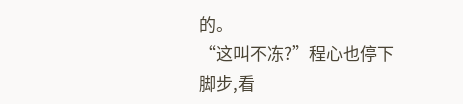的。
“这叫不冻?”程心也停下脚步,看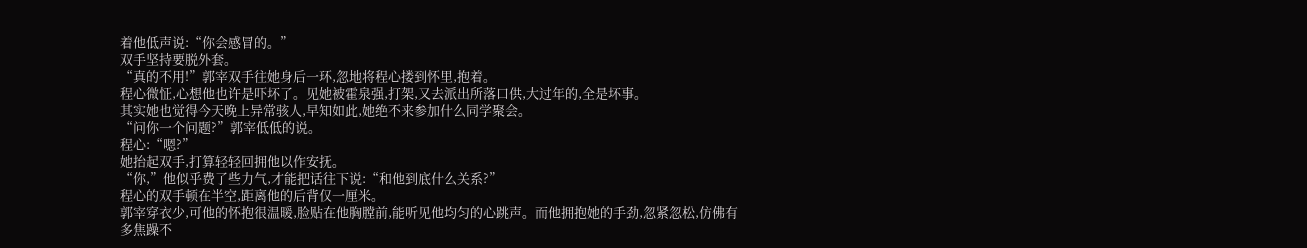着他低声说:“你会感冒的。”
双手坚持要脱外套。
“真的不用!”郭宰双手往她身后一环,忽地将程心搂到怀里,抱着。
程心微怔,心想他也许是吓坏了。见她被霍泉强,打架,又去派出所落口供,大过年的,全是坏事。
其实她也觉得今天晚上异常骇人,早知如此,她绝不来参加什么同学聚会。
“问你一个问题?”郭宰低低的说。
程心:“嗯?”
她抬起双手,打算轻轻回拥他以作安抚。
“你,”他似乎费了些力气,才能把话往下说:“和他到底什么关系?”
程心的双手顿在半空,距离他的后背仅一厘米。
郭宰穿衣少,可他的怀抱很温暖,脸贴在他胸膛前,能听见他均匀的心跳声。而他拥抱她的手劲,忽紧忽松,仿佛有多焦躁不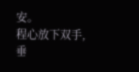安。
程心放下双手,垂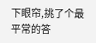下眼帘,挑了个最平常的答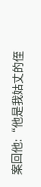案回他:“他是我姑丈的侄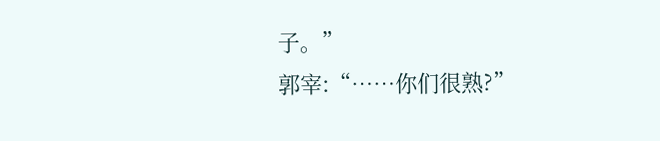子。”
郭宰:“……你们很熟?”